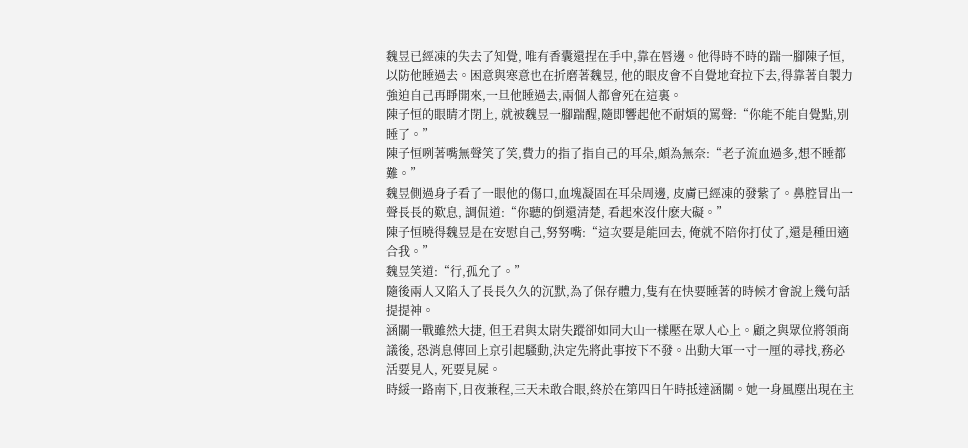魏昱已經凍的失去了知覺, 唯有香囊還捏在手中,靠在唇邊。他得時不時的踹一腳陳子恒,以防他睡過去。困意與寒意也在折磨著魏昱, 他的眼皮會不自覺地耷拉下去,得靠著自製力強迫自己再睜開來,一旦他睡過去,兩個人都會死在這裏。
陳子恒的眼睛才閉上, 就被魏昱一腳踹醒,隨即響起他不耐煩的罵聲:“你能不能自覺點,別睡了。”
陳子恒咧著嘴無聲笑了笑,費力的指了指自己的耳朵,頗為無奈:“老子流血過多,想不睡都難。”
魏昱側過身子看了一眼他的傷口,血塊凝固在耳朵周邊, 皮膚已經凍的發紫了。鼻腔冒出一聲長長的歎息, 調侃道:“你聽的倒還清楚, 看起來沒什麽大礙。”
陳子恒曉得魏昱是在安慰自己,努努嘴:“這次要是能回去, 俺就不陪你打仗了,還是種田適合我。”
魏昱笑道:“行,孤允了。”
隨後兩人又陷入了長長久久的沉默,為了保存體力,隻有在快要睡著的時候才會說上幾句話提提神。
涵關一戰雖然大捷, 但王君與太尉失蹤卻如同大山一樣壓在眾人心上。顧之與眾位將領商議後, 恐消息傳回上京引起騷動,決定先將此事按下不發。出動大軍一寸一厘的尋找,務必活要見人, 死要見屍。
時綏一路南下,日夜兼程,三天未敢合眼,終於在第四日午時抵達涵關。她一身風塵出現在主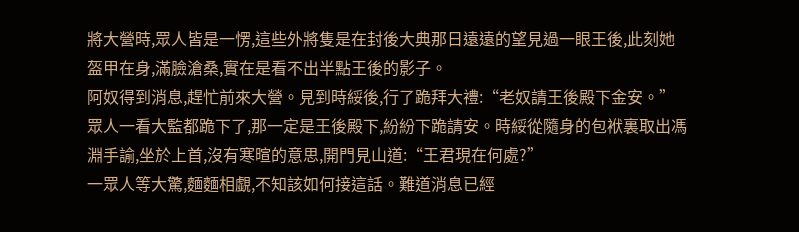將大營時,眾人皆是一愣,這些外將隻是在封後大典那日遠遠的望見過一眼王後,此刻她盔甲在身,滿臉滄桑,實在是看不出半點王後的影子。
阿奴得到消息,趕忙前來大營。見到時綏後,行了跪拜大禮:“老奴請王後殿下金安。”
眾人一看大監都跪下了,那一定是王後殿下,紛紛下跪請安。時綏從隨身的包袱裏取出馮淵手諭,坐於上首,沒有寒暄的意思,開門見山道:“王君現在何處?”
一眾人等大驚,麵麵相覷,不知該如何接這話。難道消息已經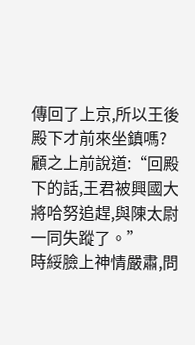傳回了上京,所以王後殿下才前來坐鎮嗎?
顧之上前說道:“回殿下的話,王君被興國大將哈努追趕,與陳太尉一同失蹤了。”
時綏臉上神情嚴肅,問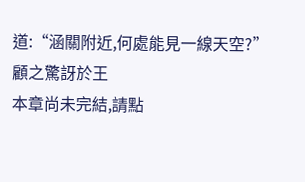道:“涵關附近,何處能見一線天空?”
顧之驚訝於王
本章尚未完結,請點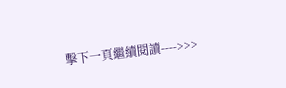擊下一頁繼續閱讀---->>>